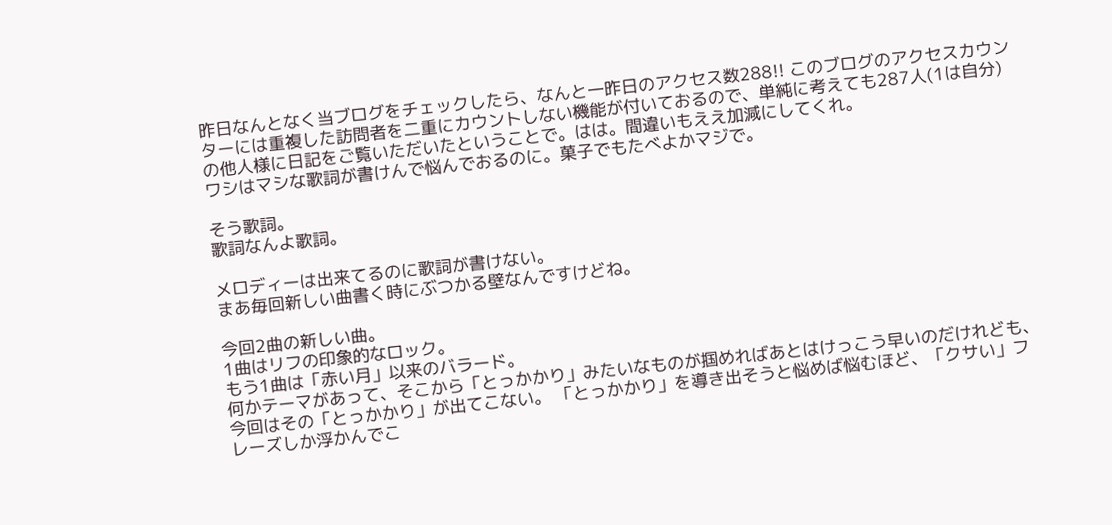昨日なんとなく当ブログをチェックしたら、なんと一昨日のアクセス数288!! このブログのアクセスカウンターには重複した訪問者を二重にカウントしない機能が付いておるので、単純に考えても287人(1は自分)の他人様に日記をご覧いただいたということで。はは。間違いもええ加減にしてくれ。
ワシはマシな歌詞が書けんで悩んでおるのに。菓子でもたべよかマジで。

そう歌詞。
歌詞なんよ歌詞。

メロディーは出来てるのに歌詞が書けない。
まあ毎回新しい曲書く時にぶつかる壁なんですけどね。

今回2曲の新しい曲。
1曲はリフの印象的なロック。
もう1曲は「赤い月」以来のバラード。
何かテーマがあって、そこから「とっかかり」みたいなものが掴めればあとはけっこう早いのだけれども、今回はその「とっかかり」が出てこない。 「とっかかり」を導き出そうと悩めば悩むほど、「クサい」フレーズしか浮かんでこ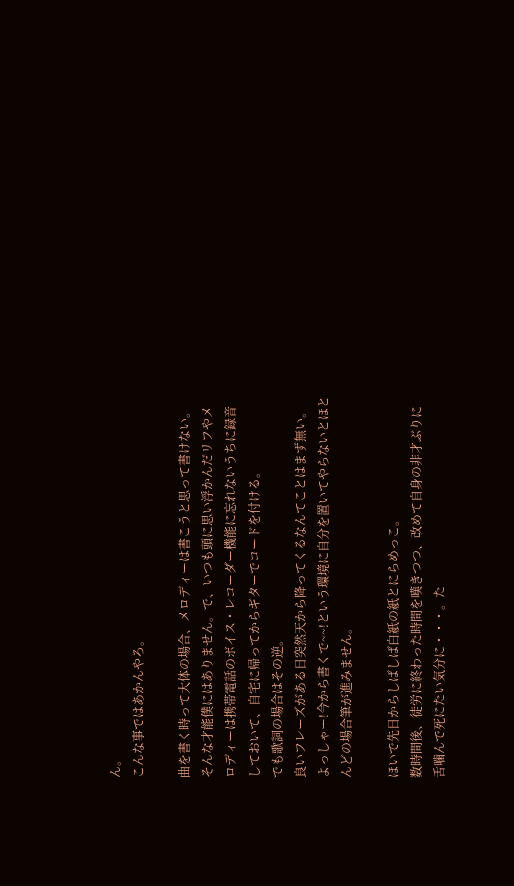ん。
こんな事ではあかんやろ。

曲を書く時って大体の場合、メロディーは書こうと思って書けない。そんな才能僕にはありません。で、いつも頭に思い浮かんだリフやメロディーは携帯電話のボイス・レコーダー機能に忘れないうちに録音しておいて、自宅に帰ってからギターでコードを付ける。
でも歌詞の場合はその逆。
良いフレーズがある日突然天から降ってくるなんてことはまず無い。 よっしゃー!今から書くで~~!という環境に自分を置いてやらないとほとんどの場合筆が進みません。

ほいで先日からしばしば白紙の紙とにらめっこ。
数時間後、徒労に終わった時間を嘆きつつ、改めて自身の非才ぶりに舌噛んで死にたい気分に・・・。た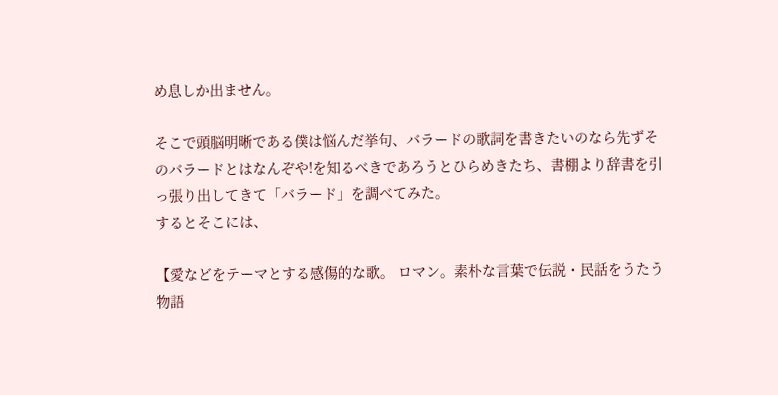め息しか出ません。

そこで頭脳明晰である僕は悩んだ挙句、バラードの歌詞を書きたいのなら先ずそのバラードとはなんぞや!を知るべきであろうとひらめきたち、書棚より辞書を引っ張り出してきて「バラード」を調べてみた。
するとそこには、

【愛などをテーマとする感傷的な歌。 ロマン。素朴な言葉で伝説・民話をうたう物語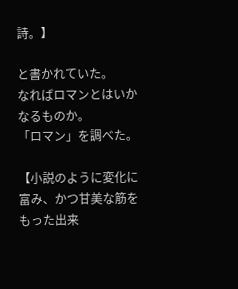詩。】

と書かれていた。
なればロマンとはいかなるものか。
「ロマン」を調べた。

【小説のように変化に富み、かつ甘美な筋をもった出来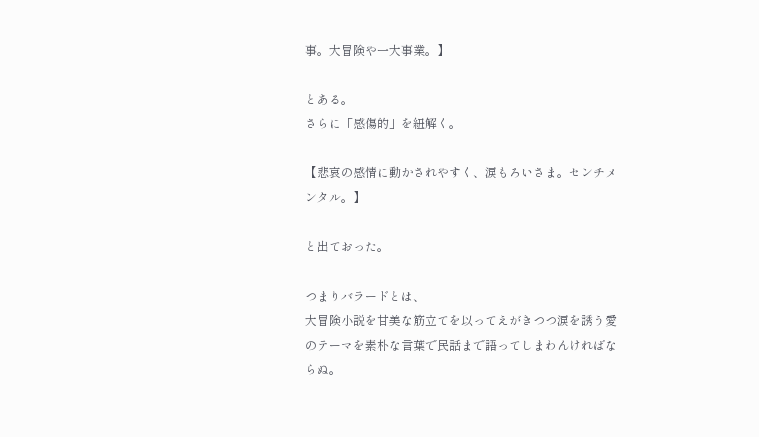事。大冒険や一大事業。】

とある。
さらに「感傷的」を紐解く。

【悲哀の感情に動かされやすく、涙もろいさま。センチメンタル。】

と出ておった。

つまりバラードとは、
大冒険小説を甘美な筋立てを以ってえがきつつ涙を誘う愛のテーマを素朴な言葉で民話まで語ってしまわんければならぬ。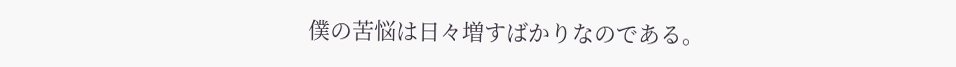僕の苦悩は日々増すばかりなのである。